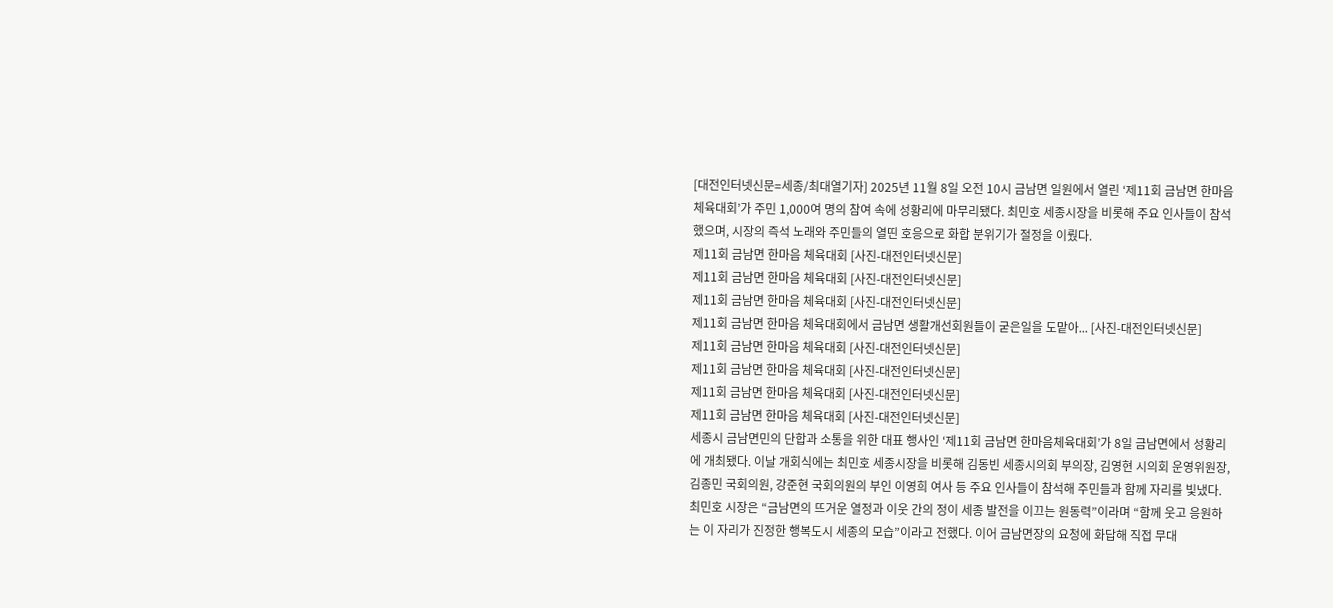[대전인터넷신문=세종/최대열기자] 2025년 11월 8일 오전 10시 금남면 일원에서 열린 ‘제11회 금남면 한마음체육대회’가 주민 1,000여 명의 참여 속에 성황리에 마무리됐다. 최민호 세종시장을 비롯해 주요 인사들이 참석했으며, 시장의 즉석 노래와 주민들의 열띤 호응으로 화합 분위기가 절정을 이뤘다.
제11회 금남면 한마음 체육대회 [사진-대전인터넷신문]
제11회 금남면 한마음 체육대회 [사진-대전인터넷신문]
제11회 금남면 한마음 체육대회 [사진-대전인터넷신문]
제11회 금남면 한마음 체육대회에서 금남면 생활개선회원들이 굳은일을 도맡아... [사진-대전인터넷신문]
제11회 금남면 한마음 체육대회 [사진-대전인터넷신문]
제11회 금남면 한마음 체육대회 [사진-대전인터넷신문]
제11회 금남면 한마음 체육대회 [사진-대전인터넷신문]
제11회 금남면 한마음 체육대회 [사진-대전인터넷신문]
세종시 금남면민의 단합과 소통을 위한 대표 행사인 ‘제11회 금남면 한마음체육대회’가 8일 금남면에서 성황리에 개최됐다. 이날 개회식에는 최민호 세종시장을 비롯해 김동빈 세종시의회 부의장, 김영현 시의회 운영위원장, 김종민 국회의원, 강준현 국회의원의 부인 이영희 여사 등 주요 인사들이 참석해 주민들과 함께 자리를 빛냈다.
최민호 시장은 “금남면의 뜨거운 열정과 이웃 간의 정이 세종 발전을 이끄는 원동력”이라며 “함께 웃고 응원하는 이 자리가 진정한 행복도시 세종의 모습”이라고 전했다. 이어 금남면장의 요청에 화답해 직접 무대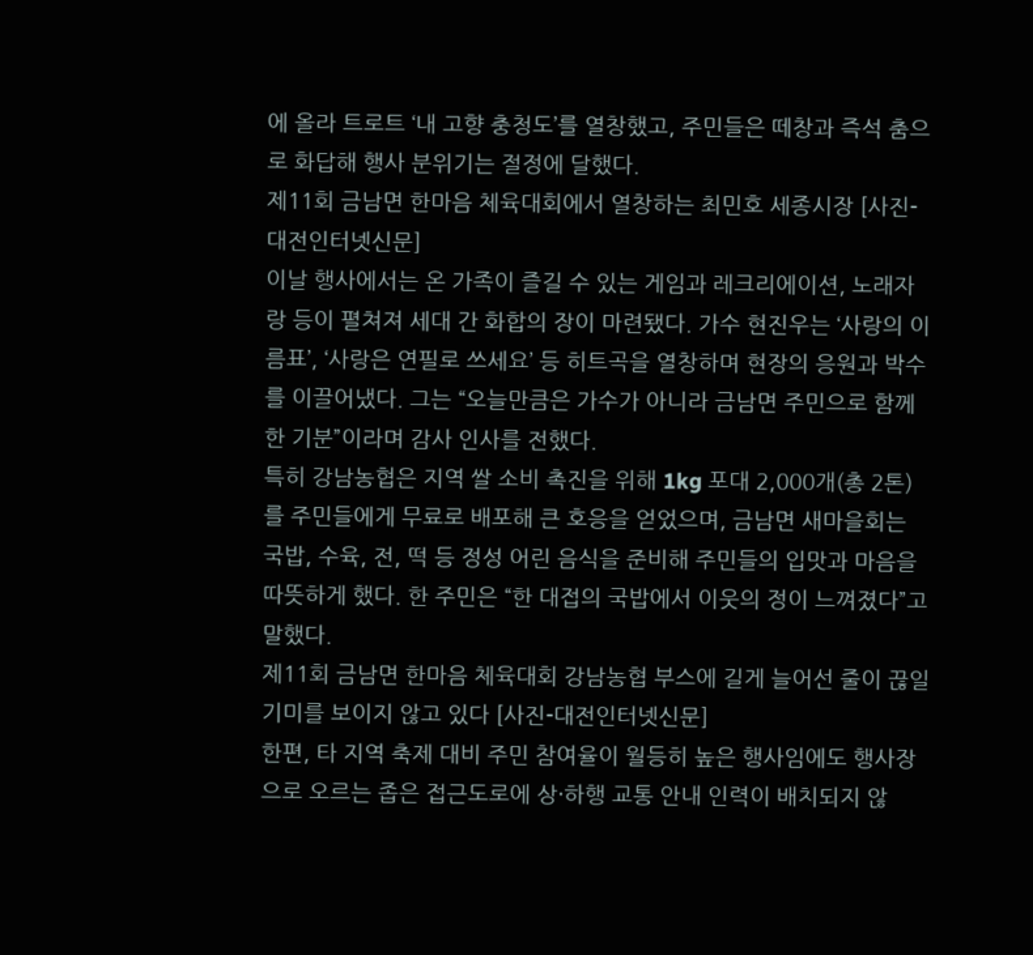에 올라 트로트 ‘내 고향 충청도’를 열창했고, 주민들은 떼창과 즉석 춤으로 화답해 행사 분위기는 절정에 달했다.
제11회 금남면 한마음 체육대회에서 열창하는 최민호 세종시장 [사진-대전인터넷신문]
이날 행사에서는 온 가족이 즐길 수 있는 게임과 레크리에이션, 노래자랑 등이 펼쳐져 세대 간 화합의 장이 마련됐다. 가수 현진우는 ‘사랑의 이름표’, ‘사랑은 연필로 쓰세요’ 등 히트곡을 열창하며 현장의 응원과 박수를 이끌어냈다. 그는 “오늘만큼은 가수가 아니라 금남면 주민으로 함께한 기분”이라며 감사 인사를 전했다.
특히 강남농협은 지역 쌀 소비 촉진을 위해 1kg 포대 2,000개(총 2톤)를 주민들에게 무료로 배포해 큰 호응을 얻었으며, 금남면 새마을회는 국밥, 수육, 전, 떡 등 정성 어린 음식을 준비해 주민들의 입맛과 마음을 따뜻하게 했다. 한 주민은 “한 대접의 국밥에서 이웃의 정이 느껴졌다”고 말했다.
제11회 금남면 한마음 체육대회 강남농협 부스에 길게 늘어선 줄이 끊일 기미를 보이지 않고 있다 [사진-대전인터넷신문]
한편, 타 지역 축제 대비 주민 참여율이 월등히 높은 행사임에도 행사장으로 오르는 좁은 접근도로에 상·하행 교통 안내 인력이 배치되지 않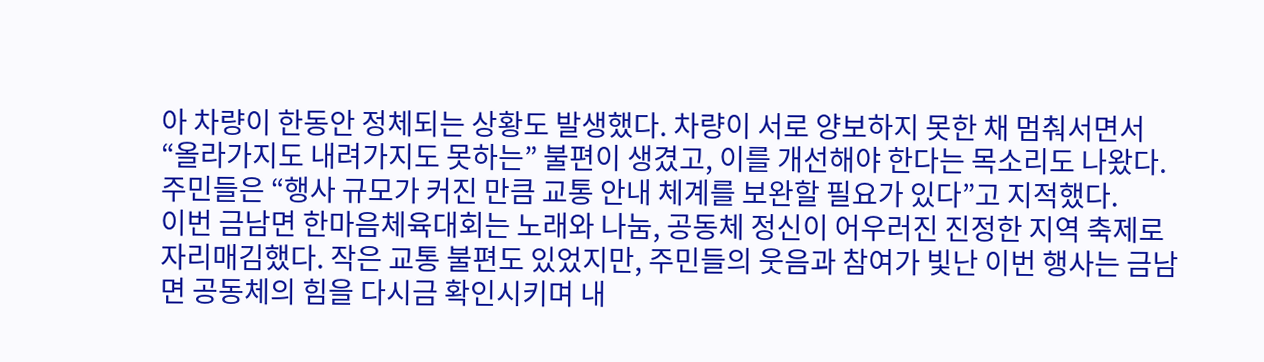아 차량이 한동안 정체되는 상황도 발생했다. 차량이 서로 양보하지 못한 채 멈춰서면서 “올라가지도 내려가지도 못하는” 불편이 생겼고, 이를 개선해야 한다는 목소리도 나왔다. 주민들은 “행사 규모가 커진 만큼 교통 안내 체계를 보완할 필요가 있다”고 지적했다.
이번 금남면 한마음체육대회는 노래와 나눔, 공동체 정신이 어우러진 진정한 지역 축제로 자리매김했다. 작은 교통 불편도 있었지만, 주민들의 웃음과 참여가 빛난 이번 행사는 금남면 공동체의 힘을 다시금 확인시키며 내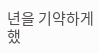년을 기약하게 했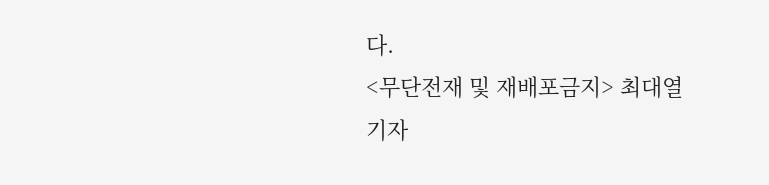다.
<무단전재 및 재배포금지> 최대열기자